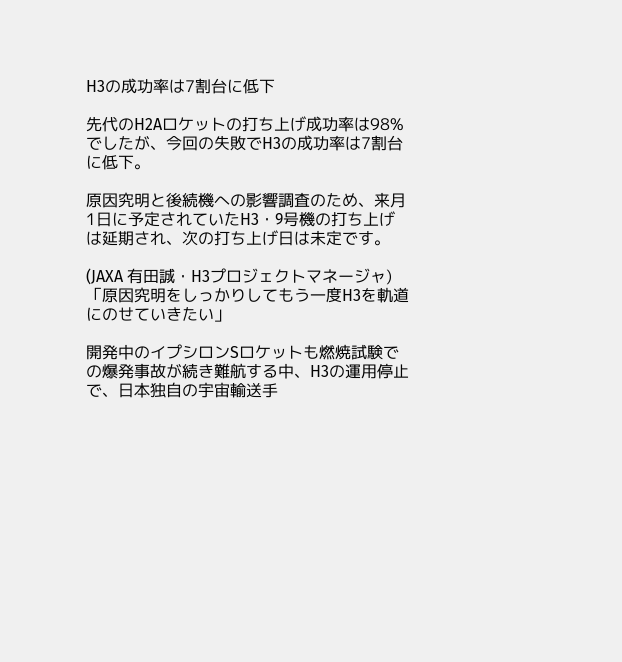H3の成功率は7割台に低下

先代のH2Aロケットの打ち上げ成功率は98%でしたが、今回の失敗でH3の成功率は7割台に低下。

原因究明と後続機への影響調査のため、来月1日に予定されていたH3・9号機の打ち上げは延期され、次の打ち上げ日は未定です。

(JAXA 有田誠・H3プロジェクトマネージャ)「原因究明をしっかりしてもう一度H3を軌道にのせていきたい」

開発中のイプシロンSロケットも燃焼試験での爆発事故が続き難航する中、H3の運用停止で、日本独自の宇宙輸送手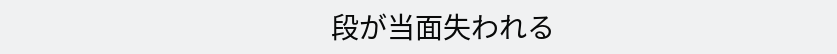段が当面失われる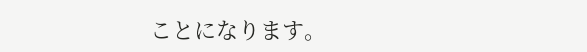ことになります。